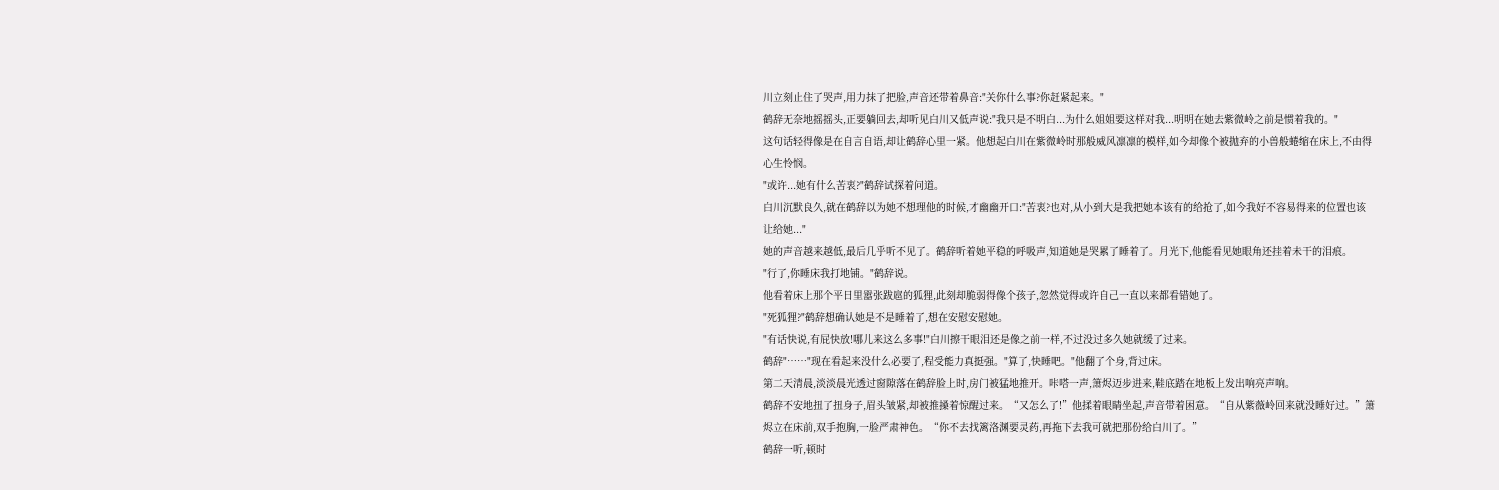川立刻止住了哭声,用力抹了把脸,声音还带着鼻音:"关你什么事?你赶紧起来。"
鹤辞无奈地摇摇头,正要躺回去,却听见白川又低声说:"我只是不明白...为什么姐姐要这样对我...明明在她去紫微岭之前是惯着我的。"
这句话轻得像是在自言自语,却让鹤辞心里一紧。他想起白川在紫微岭时那般威风凛凛的模样,如今却像个被抛弃的小兽般蜷缩在床上,不由得心生怜悯。
"或许...她有什么苦衷?"鹤辞试探着问道。
白川沉默良久,就在鹤辞以为她不想理他的时候,才幽幽开口:"苦衷?也对,从小到大是我把她本该有的给抢了,如今我好不容易得来的位置也该让给她..."
她的声音越来越低,最后几乎听不见了。鹤辞听着她平稳的呼吸声,知道她是哭累了睡着了。月光下,他能看见她眼角还挂着未干的泪痕。
"行了,你睡床我打地铺。"鹤辞说。
他看着床上那个平日里嚣张跋扈的狐狸,此刻却脆弱得像个孩子,忽然觉得或许自己一直以来都看错她了。
"死狐狸?"鹤辞想确认她是不是睡着了,想在安慰安慰她。
"有话快说,有屁快放!哪儿来这么多事!"白川擦干眼泪还是像之前一样,不过没过多久她就缓了过来。
鹤辞"……"现在看起来没什么必要了,程受能力真挺强。"算了,快睡吧。"他翻了个身,背过床。
第二天清晨,淡淡晨光透过窗隙落在鹤辞脸上时,房门被猛地推开。咔嗒一声,箫烬迈步进来,鞋底踏在地板上发出响亮声响。
鹤辞不安地扭了扭身子,眉头皱紧,却被推搡着惊醒过来。“又怎么了!”他揉着眼睛坐起,声音带着困意。“自从紫薇岭回来就没睡好过。”箫烬立在床前,双手抱胸,一脸严肃神色。“你不去找篱洛渊要灵药,再拖下去我可就把那份给白川了。”
鹤辞一听,顿时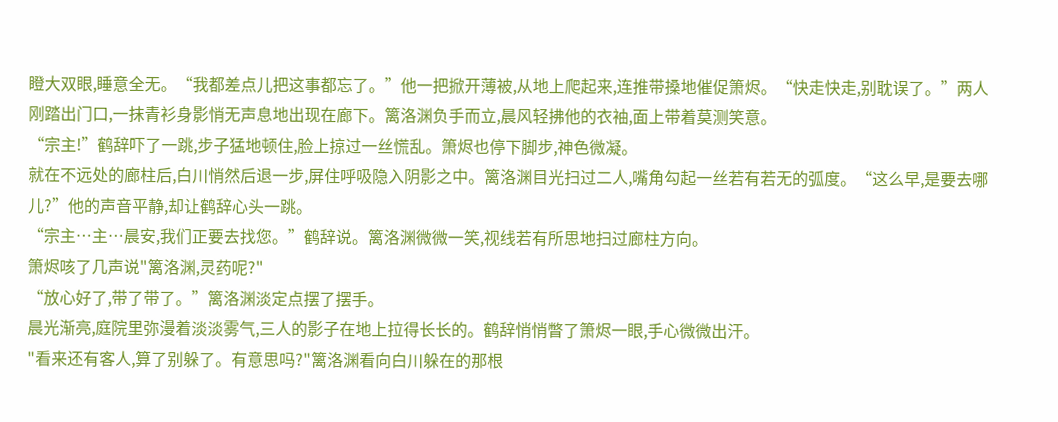瞪大双眼,睡意全无。“我都差点儿把这事都忘了。”他一把掀开薄被,从地上爬起来,连推带搡地催促箫烬。“快走快走,别耽误了。”两人刚踏出门口,一抹青衫身影悄无声息地出现在廊下。篱洛渊负手而立,晨风轻拂他的衣袖,面上带着莫测笑意。
“宗主!”鹤辞吓了一跳,步子猛地顿住,脸上掠过一丝慌乱。箫烬也停下脚步,神色微凝。
就在不远处的廊柱后,白川悄然后退一步,屏住呼吸隐入阴影之中。篱洛渊目光扫过二人,嘴角勾起一丝若有若无的弧度。“这么早,是要去哪儿?”他的声音平静,却让鹤辞心头一跳。
“宗主…主…晨安,我们正要去找您。”鹤辞说。篱洛渊微微一笑,视线若有所思地扫过廊柱方向。
箫烬咳了几声说"篱洛渊,灵药呢?"
“放心好了,带了带了。”篱洛渊淡定点摆了摆手。
晨光渐亮,庭院里弥漫着淡淡雾气,三人的影子在地上拉得长长的。鹤辞悄悄瞥了箫烬一眼,手心微微出汗。
"看来还有客人,算了别躲了。有意思吗?"篱洛渊看向白川躲在的那根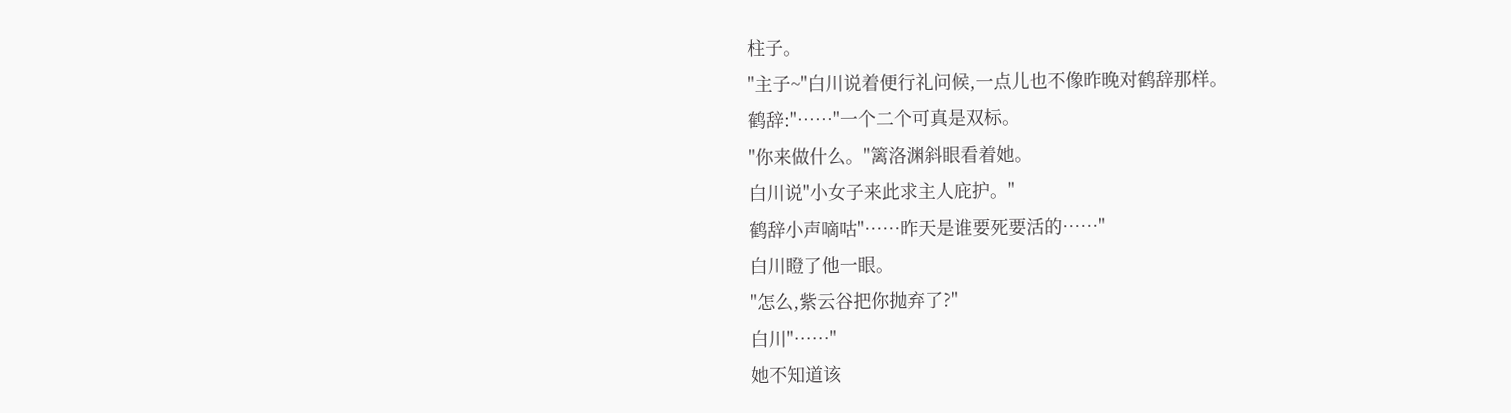柱子。
"主子~"白川说着便行礼问候,一点儿也不像昨晚对鹤辞那样。
鹤辞:"……"一个二个可真是双标。
"你来做什么。"篱洛渊斜眼看着她。
白川说"小女子来此求主人庇护。"
鹤辞小声嘀咕"……昨天是谁要死要活的……"
白川瞪了他一眼。
"怎么,紫云谷把你抛弃了?"
白川"……"
她不知道该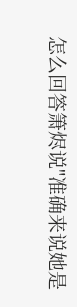怎么回答箫烬说"准确来说她是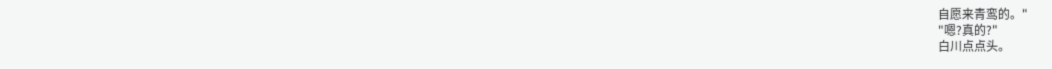自愿来青鸾的。"
"嗯?真的?"
白川点点头。